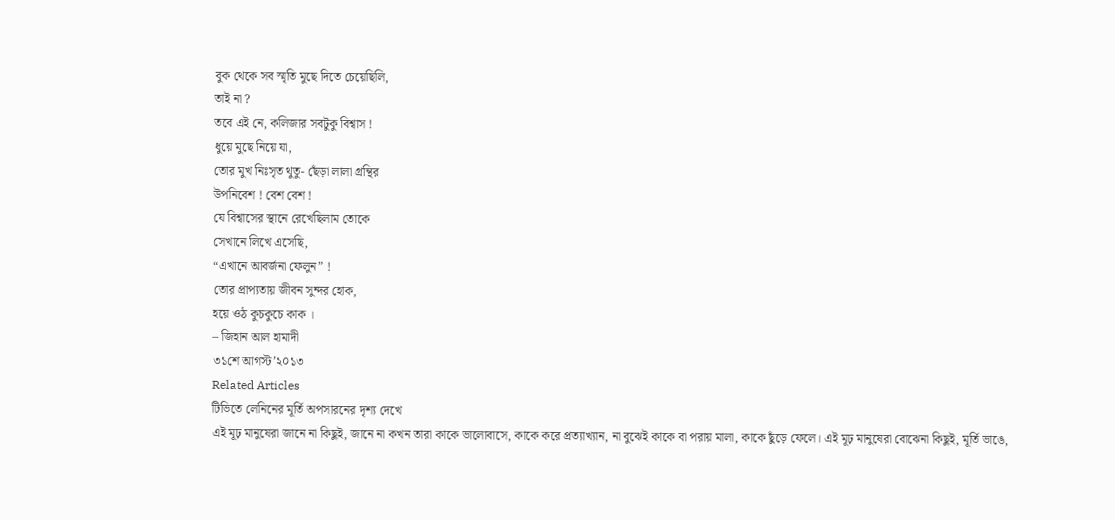বুক থেকে সব স্মৃতি মুছে দিতে চেয়েছিলি,
তাই না ?
তবে এই নে, কলিজার সবটুকু বিশ্বাস !
ধুয়ে মুছে নিয়ে যা,
তোর মুখ নিঃসৃত থুতু- ছেঁড়া লালা গ্রন্থির
উপনিবেশ ! বেশ বেশ !
যে বিশ্বাসের স্থানে রেখেছিলাম তোকে
সেখানে লিখে এসেছি,
“এখানে আবর্জনা ফেলুন” !
তোর প্রাপ্যতায় জীবন সুন্দর হোক,
হয়ে ওঠ কুচকুচে কাক ।
– জিহান আল হামাদী
৩১শে আগস্ট’২০১৩
Related Articles
টিভিতে লেনিনের মূর্তি অপসারনের দৃশ্য দেখে
এই মূঢ় মানুষেরা জানে না কিছুই, জানে না কখন তারা কাকে ভালোবাসে, কাকে করে প্রত্যাখ্যান, না বুঝেই কাকে বা পরায় মালা, কাকে ছুঁড়ে ফেলে। এই মূঢ় মানুষেরা বোঝেনা কিছুই, মূর্তি ভাঙে,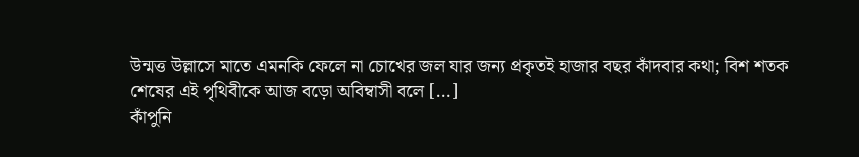উন্মত্ত উল্লাসে মাতে এমনকি ফেলে না চোখের জল যার জন্য প্রকৃতই হাজার বছর কাঁদবার কথা; বিশ শতক শেষের এই পৃথিবীকে আজ বড়ো অবিম্বাসী বলে […]
কাঁপুনি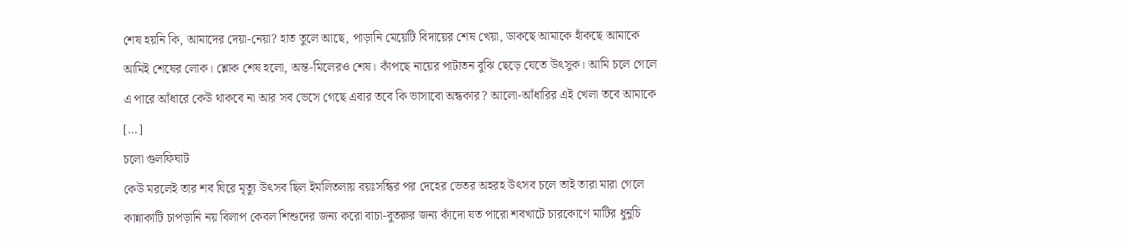শেষ হয়নি কি, আমাদের দেয়া-নেয়া? হাত তুলে আছে, পাড়ানি মেয়েটি বিদায়ের শেষ খেয়া, ডাকছে আমাকে হাঁকছে আমাকে আমিই শেষের লোক। শ্লোক শেষ হলো, অন্ত-মিলেরও শেষ। কাঁপছে নায়ের পাটাতন বুঝি ছেড়ে যেতে উৎসুক। আমি চলে গেলে এ পারে আঁধারে কেউ থাকবে না আর সব ভেসে গেছে এবার তবে কি ভাসাবো অন্ধকার? আলো-আঁধারির এই খেলা তবে আমাকে […]
চলো গুলফিঘাট
কেউ মরলেই তার শব ঘিরে মৃত্যু উৎসব ছিল ইমলিতলায় বয়ঃসন্ধির পর দেহের ভেতর অহরহ উৎসব চলে তাই তারা মারা গেলে কান্নাকাটি চাপড়ানি নয় বিলাপ কেবল শিশুদের জন্য করো বাচা-বুতরুর জন্য কাঁদো যত পারো শবখাটে চারকোণে মাটির ধুনুচি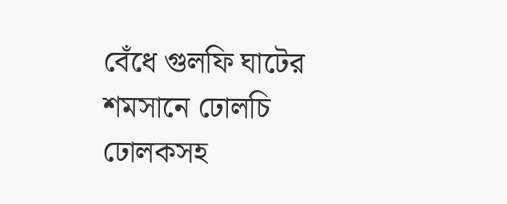বেঁধে গুলফি ঘাটের শমসানে ঢোলচি ঢোলকসহ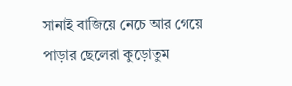সানাই বাজিয়ে নেচে আর গেয়ে পাড়ার ছেলেরা কুড়োতুম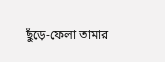ছুঁড়ে-ফেলা তামার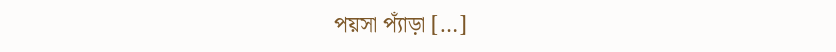পয়সা প্যাঁড়া […]